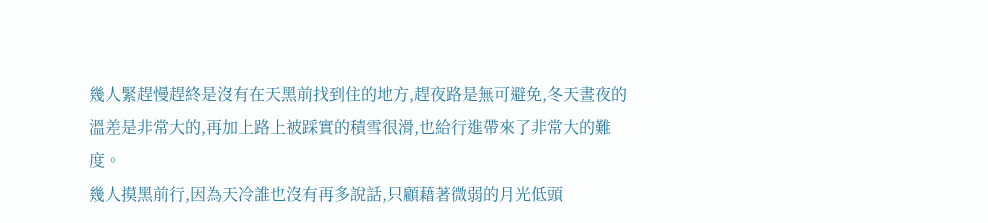幾人緊趕慢趕終是沒有在天黑前找到住的地方,趕夜路是無可避免,冬天晝夜的溫差是非常大的,再加上路上被踩實的積雪很滑,也給行進帶來了非常大的難度。
幾人摸黑前行,因為天冷誰也沒有再多說話,只顧藉著微弱的月光低頭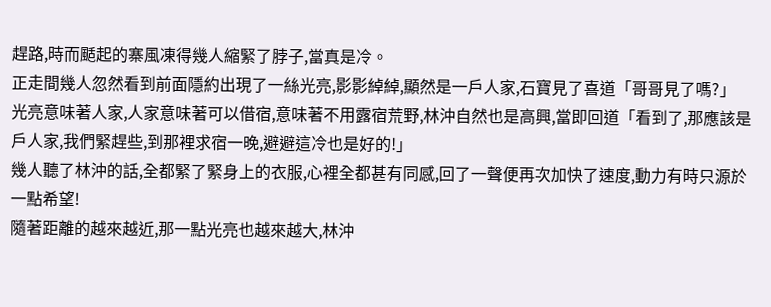趕路,時而颳起的寨風凍得幾人縮緊了脖子,當真是冷。
正走間幾人忽然看到前面隱約出現了一絲光亮,影影綽綽,顯然是一戶人家,石寶見了喜道「哥哥見了嗎?」
光亮意味著人家,人家意味著可以借宿,意味著不用露宿荒野,林沖自然也是高興,當即回道「看到了,那應該是戶人家,我們緊趕些,到那裡求宿一晚,避避這冷也是好的!」
幾人聽了林沖的話,全都緊了緊身上的衣服,心裡全都甚有同感,回了一聲便再次加快了速度,動力有時只源於一點希望!
隨著距離的越來越近,那一點光亮也越來越大,林沖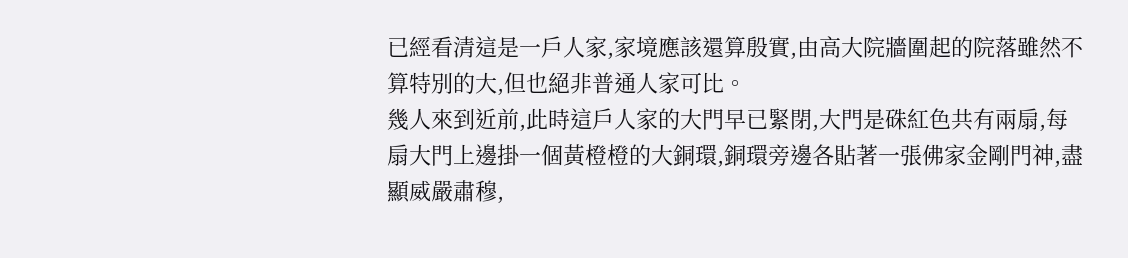已經看清這是一戶人家,家境應該還算殷實,由高大院牆圍起的院落雖然不算特別的大,但也絕非普通人家可比。
幾人來到近前,此時這戶人家的大門早已緊閉,大門是硃紅色共有兩扇,每扇大門上邊掛一個黃橙橙的大銅環,銅環旁邊各貼著一張佛家金剛門神,盡顯威嚴肅穆,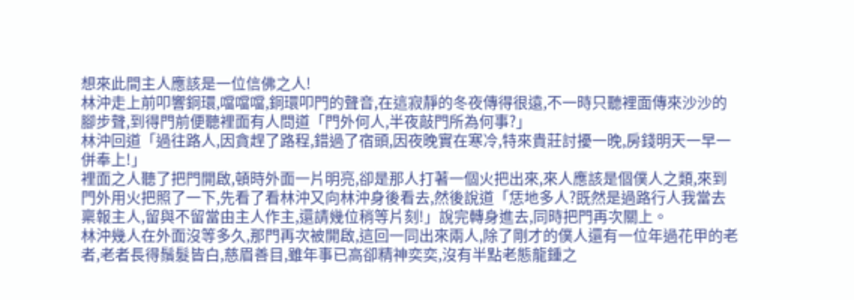想來此間主人應該是一位信佛之人!
林沖走上前叩響銅環,噹噹噹,銅環叩門的聲音,在這寂靜的冬夜傳得很遠,不一時只聽裡面傳來沙沙的腳步聲,到得門前便聽裡面有人問道「門外何人,半夜敲門所為何事?」
林沖回道「過往路人,因貪趕了路程,錯過了宿頭,因夜晚實在寒冷,特來貴莊討擾一晚,房錢明天一早一併奉上!」
裡面之人聽了把門開啟,頓時外面一片明亮,卻是那人打著一個火把出來,來人應該是個僕人之類,來到門外用火把照了一下,先看了看林沖又向林沖身後看去,然後說道「恁地多人?既然是過路行人我當去稟報主人,留與不留當由主人作主,還請幾位稍等片刻!」說完轉身進去,同時把門再次關上。
林沖幾人在外面沒等多久,那門再次被開啟,這回一同出來兩人,除了剛才的僕人還有一位年過花甲的老者,老者長得鬚髮皆白,慈眉善目,雖年事已高卻精神奕奕,沒有半點老態龍鍾之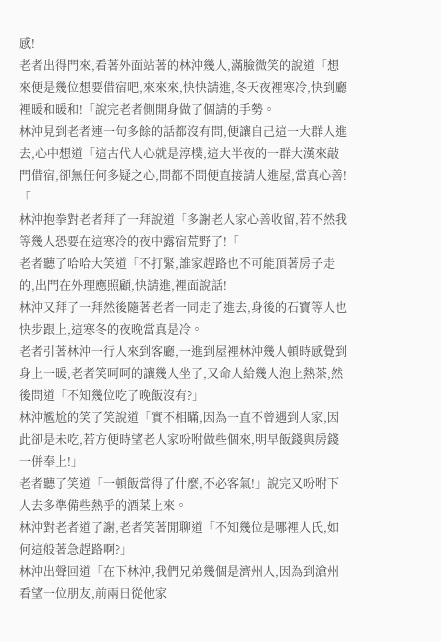感!
老者出得門來,看著外面站著的林沖幾人,滿臉微笑的說道「想來便是幾位想要借宿吧,來來來,快快請進,冬天夜裡寒冷,快到廳裡暖和暖和!「說完老者側開身做了個請的手勢。
林沖見到老者連一句多餘的話都沒有問,便讓自己這一大群人進去,心中想道「這古代人心就是淳樸,這大半夜的一群大漢來敲門借宿,卻無任何多疑之心,問都不問便直接請人進屋,當真心善!「
林沖抱拳對老者拜了一拜說道「多謝老人家心善收留,若不然我等幾人恐要在這寒冷的夜中露宿荒野了!「
老者聽了哈哈大笑道「不打緊,誰家趕路也不可能頂著房子走的,出門在外理應照顧,快請進,裡面說話!
林沖又拜了一拜然後隨著老者一同走了進去,身後的石寶等人也快步跟上,這寒冬的夜晚當真是冷。
老者引著林沖一行人來到客廳,一進到屋裡林沖幾人頓時感覺到身上一暖,老者笑呵呵的讓幾人坐了,又命人給幾人泡上熱茶,然後問道「不知幾位吃了晚飯沒有?」
林沖尷尬的笑了笑說道「實不相瞞,因為一直不曾遇到人家,因此卻是未吃,若方便時望老人家吩咐做些個來,明早飯錢與房錢一併奉上!」
老者聽了笑道「一頓飯當得了什麼,不必客氣!」說完又吩咐下人去多準備些熱乎的酒菜上來。
林沖對老者道了謝,老者笑著閒聊道「不知幾位是哪裡人氏,如何這般著急趕路啊?」
林沖出聲回道「在下林沖,我們兄弟幾個是濟州人,因為到滄州看望一位朋友,前兩日從他家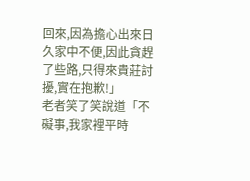回來,因為擔心出來日久家中不便,因此貪趕了些路,只得來貴莊討擾,實在抱歉!」
老者笑了笑說道「不礙事,我家裡平時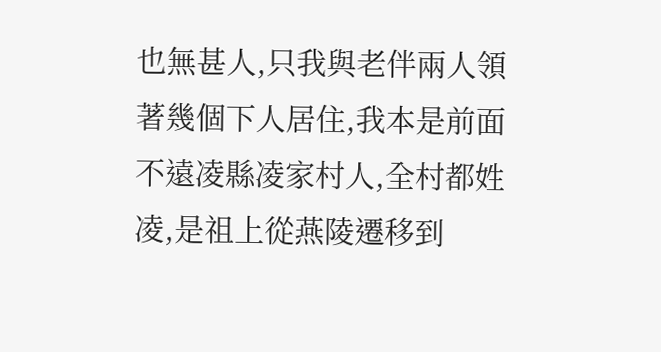也無甚人,只我與老伴兩人領著幾個下人居住,我本是前面不遠凌縣凌家村人,全村都姓凌,是祖上從燕陵遷移到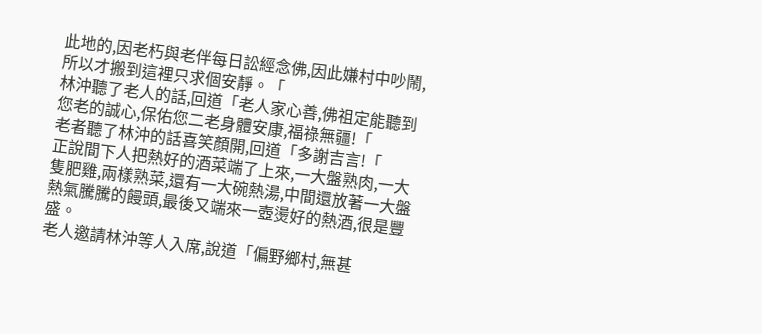此地的,因老朽與老伴每日訟經念佛,因此嫌村中吵鬧,所以才搬到這裡只求個安靜。「
林沖聽了老人的話,回道「老人家心善,佛祖定能聽到您老的誠心,保佑您二老身體安康,福祿無疆!「
老者聽了林沖的話喜笑顏開,回道「多謝吉言!「
正說間下人把熱好的酒菜端了上來,一大盤熟肉,一大隻肥雞,兩樣熟菜,還有一大碗熱湯,中間還放著一大盤熱氣騰騰的饅頭,最後又端來一壺燙好的熱酒,很是豐盛。
老人邀請林沖等人入席,說道「偏野鄉村,無甚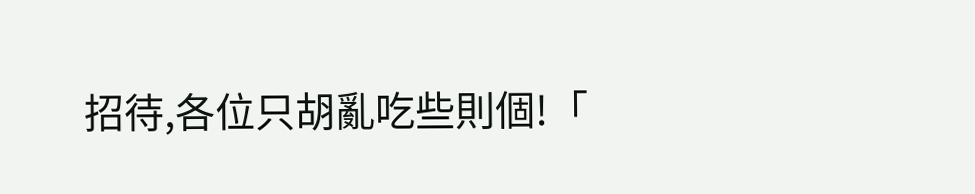招待,各位只胡亂吃些則個!「